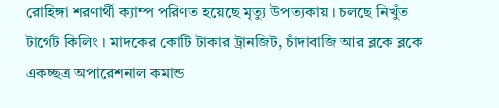রোহিঙ্গা শরণার্থী ক্যাম্প পরিণত হয়েছে মৃত্যু উপত্যকায় । চলছে নিখুঁত টার্গেট কিলিং । মাদকের কোটি টাকার ট্রানজিট, চাঁদাবাজি আর ব্লকে ব্লকে একচ্ছত্র অপারেশনাল কমান্ড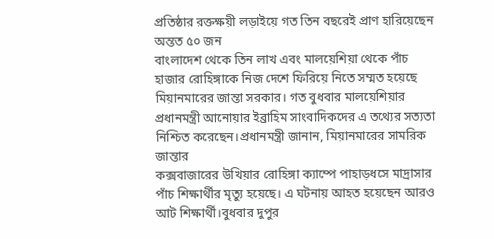প্রতিষ্ঠার রক্তক্ষয়ী লড়াইয়ে গত তিন বছরেই প্রাণ হারিয়েছেন অন্তত ৫০ জন
বাংলাদেশ থেকে তিন লাখ এবং মালয়েশিয়া থেকে পাঁচ হাজার রোহিঙ্গাকে নিজ দেশে ফিরিয়ে নিতে সম্মত হয়েছে মিয়ানমারের জান্তা সরকার। গত বুধবার মালয়েশিয়ার প্রধানমন্ত্রী আনোয়ার ইব্রাহিম সাংবাদিকদের এ তথ্যের সত্যতা নিশ্চিত করেছেন।প্রধানমন্ত্রী জানান, মিয়ানমারের সামরিক জান্তার
কক্সবাজারের উখিয়ার রোহিঙ্গা ক্যাম্পে পাহাড়ধসে মাদ্রাসার পাঁচ শিক্ষার্থীর মৃত্যু হয়েছে। এ ঘটনায় আহত হয়েছেন আরও আট শিক্ষার্থী।বুধবার দুপুর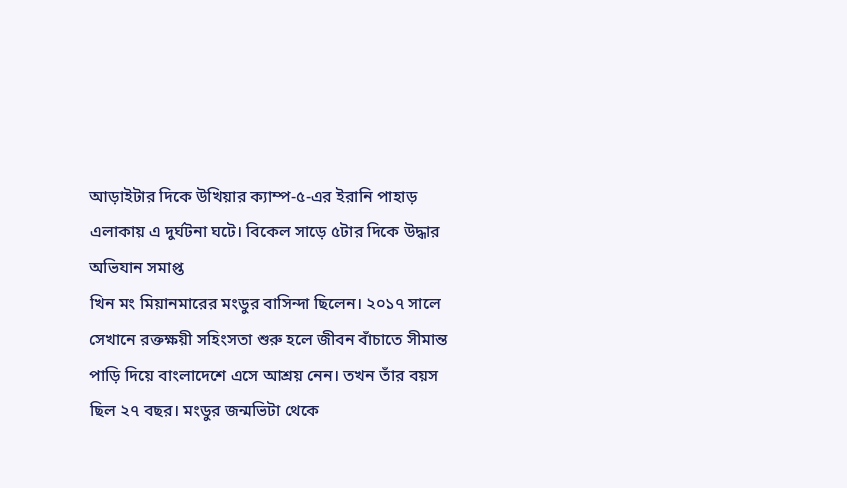আড়াইটার দিকে উখিয়ার ক্যাম্প-৫-এর ইরানি পাহাড় এলাকায় এ দুর্ঘটনা ঘটে। বিকেল সাড়ে ৫টার দিকে উদ্ধার অভিযান সমাপ্ত
খিন মং মিয়ানমারের মংডুর বাসিন্দা ছিলেন। ২০১৭ সালে সেখানে রক্তক্ষয়ী সহিংসতা শুরু হলে জীবন বাঁচাতে সীমান্ত পাড়ি দিয়ে বাংলাদেশে এসে আশ্রয় নেন। তখন তাঁর বয়স ছিল ২৭ বছর। মংডুর জন্মভিটা থেকে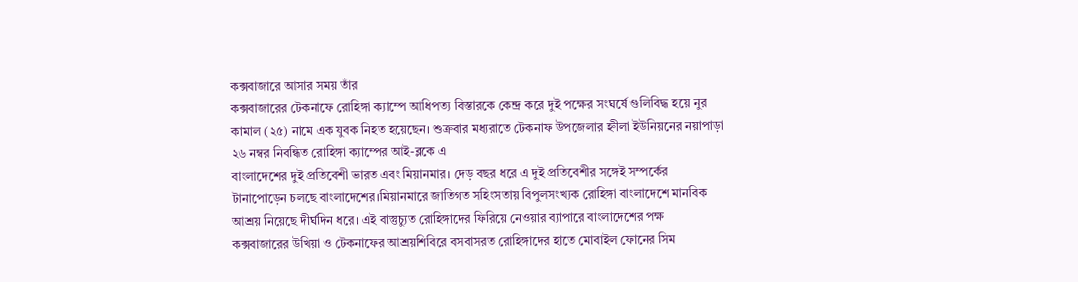কক্সবাজারে আসার সময় তাঁর
কক্সবাজারের টেকনাফে রোহিঙ্গা ক্যাম্পে আধিপত্য বিস্তারকে কেন্দ্র করে দুই পক্ষের সংঘর্ষে গুলিবিদ্ধ হয়ে নুর কামাল (২৫) নামে এক যুবক নিহত হয়েছেন। শুক্রবার মধ্যরাতে টেকনাফ উপজেলার হ্নীলা ইউনিয়নের নয়াপাড়া ২৬ নম্বর নিবন্ধিত রোহিঙ্গা ক্যাম্পের আই-ব্লকে এ
বাংলাদেশের দুই প্রতিবেশী ভারত এবং মিয়ানমার। দেড় বছর ধরে এ দুই প্রতিবেশীর সঙ্গেই সম্পর্কের টানাপোড়েন চলছে বাংলাদেশের।মিয়ানমারে জাতিগত সহিংসতায় বিপুলসংখ্যক রোহিঙ্গা বাংলাদেশে মানবিক আশ্রয় নিয়েছে দীর্ঘদিন ধরে। এই বাস্তুচ্যুত রোহিঙ্গাদের ফিরিয়ে নেওয়ার ব্যাপারে বাংলাদেশের পক্ষ
কক্সবাজারের উখিয়া ও টেকনাফের আশ্রয়শিবিরে বসবাসরত রোহিঙ্গাদের হাতে মোবাইল ফোনের সিম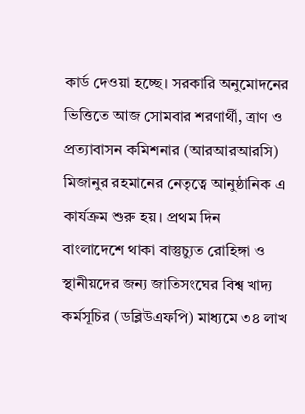কার্ড দেওয়া হচ্ছে। সরকারি অনুমোদনের ভিত্তিতে আজ সোমবার শরণার্থী, ত্রাণ ও প্রত্যাবাসন কমিশনার (আরআরআরসি) মিজানুর রহমানের নেতৃত্বে আনুষ্ঠানিক এ কার্যক্রম শুরু হয়। প্রথম দিন
বাংলাদেশে থাকা বাস্তুচ্যুত রোহিঙ্গা ও স্থানীয়দের জন্য জাতিসংঘের বিশ্ব খাদ্য কর্মসূচির (ডব্লিউএফপি) মাধ্যমে ৩৪ লাখ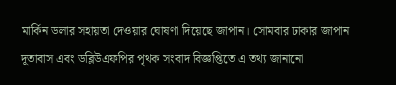মার্কিন ডলার সহায়তা দেওয়ার ঘোষণা দিয়েছে জাপান। সোমবার ঢাকার জাপান দূতাবাস এবং ডব্লিউএফপির পৃথক সংবাদ বিজ্ঞপ্তিতে এ তথ্য জানানো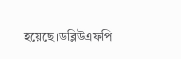হয়েছে।ডব্লিউএফপি